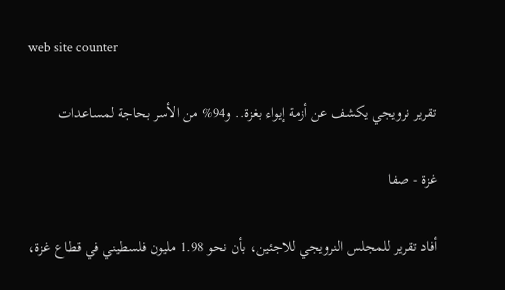web site counter

تقرير نرويجي يكشف عن أزمة إيواء بغزة.. و94% من الأسر بحاجة لمساعدات

غزة - صفا

أفاد تقرير للمجلس النرويجي للاجئين، بأن نحو 1.98 مليون فلسطيني في قطاع غزة،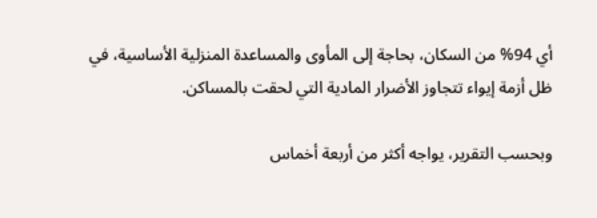أي 94% من السكان، بحاجة إلى المأوى والمساعدة المنزلية الأساسية، في ظل أزمة إيواء تتجاوز الأضرار المادية التي لحقت بالمساكن.

وبحسب التقرير، يواجه أكثر من أربعة أخماس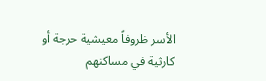الأسر ظروفاً معيشية حرجة أو كارثية في مساكنهم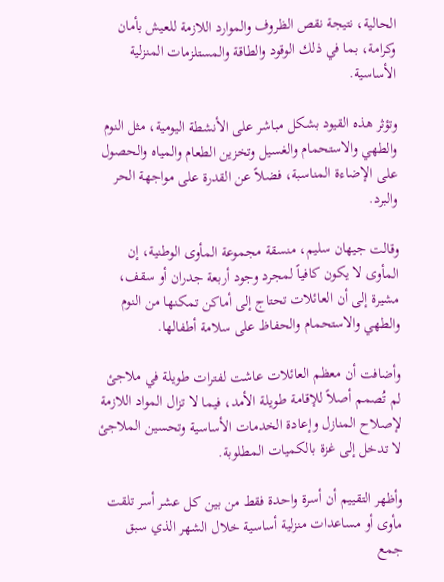الحالية، نتيجة نقص الظروف والموارد اللازمة للعيش بأمان وكرامة، بما في ذلك الوقود والطاقة والمستلزمات المنزلية الأساسية.

وتؤثر هذه القيود بشكل مباشر على الأنشطة اليومية، مثل النوم والطهي والاستحمام والغسيل وتخزين الطعام والمياه والحصول على الإضاءة المناسبة، فضلاً عن القدرة على مواجهة الحر والبرد.

وقالت جيهان سليم، منسقة مجموعة المأوى الوطنية، إن المأوى لا يكون كافياً لمجرد وجود أربعة جدران أو سقف، مشيرة إلى أن العائلات تحتاج إلى أماكن تمكنها من النوم والطهي والاستحمام والحفاظ على سلامة أطفالها.

وأضافت أن معظم العائلات عاشت لفترات طويلة في ملاجئ لم تُصمم أصلاً للإقامة طويلة الأمد، فيما لا تزال المواد اللازمة لإصلاح المنازل وإعادة الخدمات الأساسية وتحسين الملاجئ لا تدخل إلى غزة بالكميات المطلوبة.

وأظهر التقييم أن أسرة واحدة فقط من بين كل عشر أسر تلقت مأوى أو مساعدات منزلية أساسية خلال الشهر الذي سبق جمع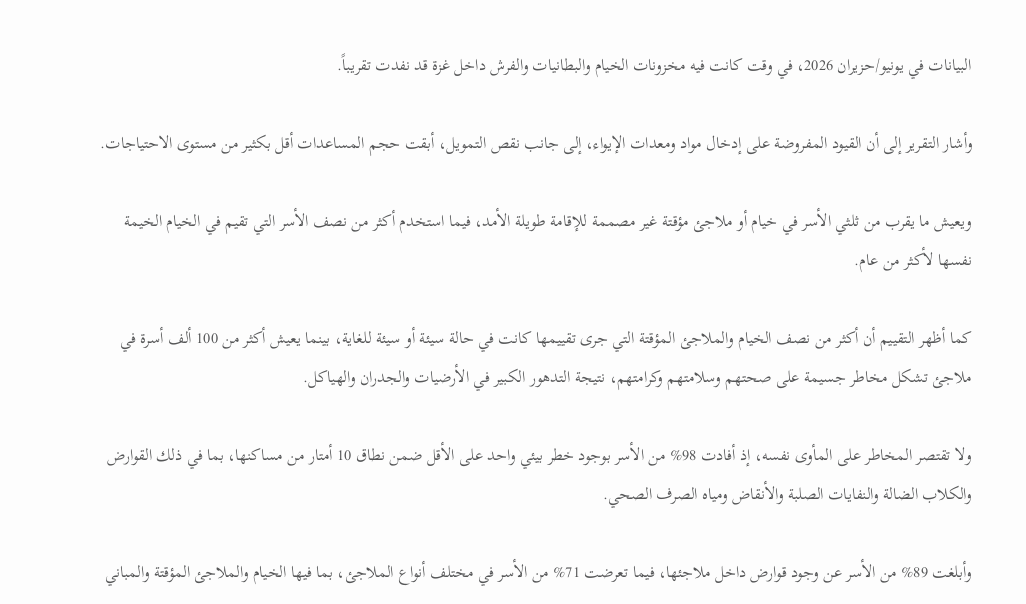البيانات في يونيو/حزيران 2026، في وقت كانت فيه مخزونات الخيام والبطانيات والفرش داخل غزة قد نفدت تقريباً.

وأشار التقرير إلى أن القيود المفروضة على إدخال مواد ومعدات الإيواء، إلى جانب نقص التمويل، أبقت حجم المساعدات أقل بكثير من مستوى الاحتياجات.

ويعيش ما يقرب من ثلثي الأسر في خيام أو ملاجئ مؤقتة غير مصممة للإقامة طويلة الأمد، فيما استخدم أكثر من نصف الأسر التي تقيم في الخيام الخيمة نفسها لأكثر من عام.

كما أظهر التقييم أن أكثر من نصف الخيام والملاجئ المؤقتة التي جرى تقييمها كانت في حالة سيئة أو سيئة للغاية، بينما يعيش أكثر من 100 ألف أسرة في ملاجئ تشكل مخاطر جسيمة على صحتهم وسلامتهم وكرامتهم، نتيجة التدهور الكبير في الأرضيات والجدران والهياكل.

ولا تقتصر المخاطر على المأوى نفسه، إذ أفادت 98% من الأسر بوجود خطر بيئي واحد على الأقل ضمن نطاق 10 أمتار من مساكنها، بما في ذلك القوارض والكلاب الضالة والنفايات الصلبة والأنقاض ومياه الصرف الصحي.

وأبلغت 89% من الأسر عن وجود قوارض داخل ملاجئها، فيما تعرضت 71% من الأسر في مختلف أنواع الملاجئ، بما فيها الخيام والملاجئ المؤقتة والمباني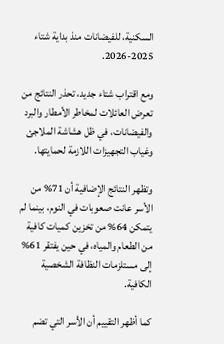السكنية، للفيضانات منذ بداية شتاء 2025-2026.

ومع اقتراب شتاء جديد، تحذر النتائج من تعرض العائلات لمخاطر الأمطار والبرد والفيضانات، في ظل هشاشة الملاجئ وغياب التجهيزات اللازمة لحمايتها.

وتظهر النتائج الإضافية أن 71% من الأسر عانت صعوبات في النوم، بينما لم يتمكن 64% من تخزين كميات كافية من الطعام والمياه، في حين يفتقر 61% إلى مستلزمات النظافة الشخصية الكافية.

كما أظهر التقييم أن الأسر التي تضم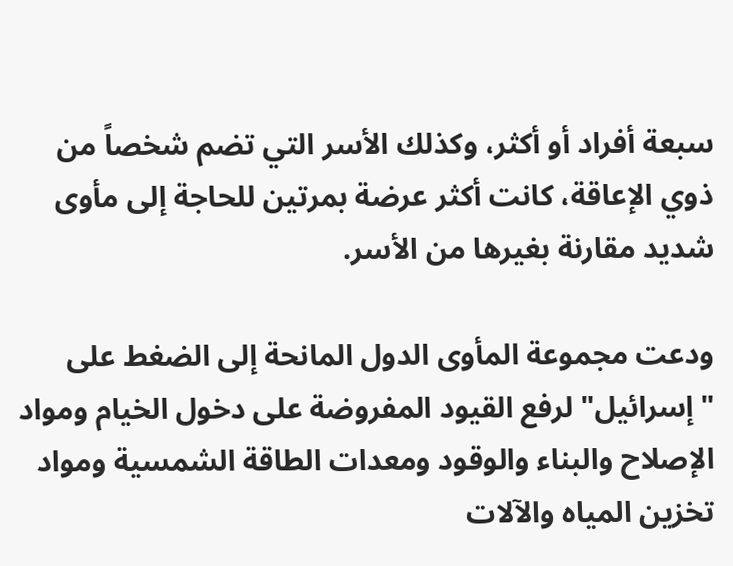سبعة أفراد أو أكثر، وكذلك الأسر التي تضم شخصاً من ذوي الإعاقة، كانت أكثر عرضة بمرتين للحاجة إلى مأوى شديد مقارنة بغيرها من الأسر.

ودعت مجموعة المأوى الدول المانحة إلى الضغط على "إسرائيل" لرفع القيود المفروضة على دخول الخيام ومواد الإصلاح والبناء والوقود ومعدات الطاقة الشمسية ومواد تخزين المياه والآلات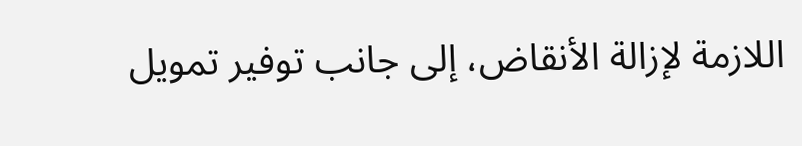اللازمة لإزالة الأنقاض، إلى جانب توفير تمويل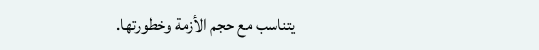يتناسب مع حجم الأزمة وخطورتها.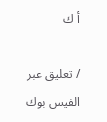أ ك

/ تعليق عبر الفيس بوك